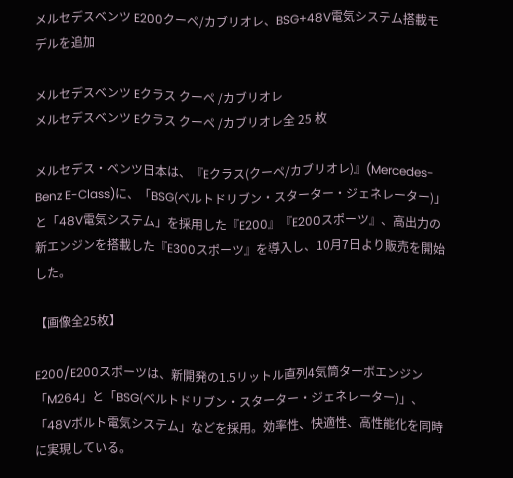メルセデスベンツ E200クーペ/カブリオレ、BSG+48V電気システム搭載モデルを追加

メルセデスベンツ Eクラス クーペ /カブリオレ
メルセデスベンツ Eクラス クーペ /カブリオレ全 25 枚

メルセデス・ベンツ日本は、『Eクラス(クーペ/カブリオレ)』(Mercedes-Benz E-Class)に、「BSG(ベルトドリブン・スターター・ジェネレーター)」と「48V電気システム」を採用した『E200』『E200スポーツ』、高出力の新エンジンを搭載した『E300スポーツ』を導入し、10月7日より販売を開始した。

【画像全25枚】

E200/E200スポーツは、新開発の1.5リットル直列4気筒ターボエンジン「M264」と「BSG(ベルトドリブン・スターター・ジェネレーター)」、「48Vボルト電気システム」などを採用。効率性、快適性、高性能化を同時に実現している。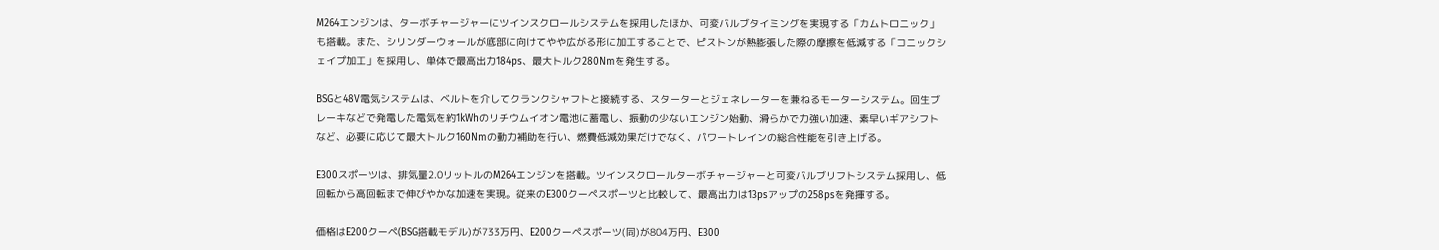M264エンジンは、ターボチャージャーにツインスクロールシステムを採用したほか、可変バルブタイミングを実現する「カムトロニック」も搭載。また、シリンダーウォールが底部に向けてやや広がる形に加工することで、ピストンが熱膨張した際の摩擦を低減する「コニックシェイプ加工」を採用し、単体で最高出力184ps、最大トルク280Nmを発生する。

BSGと48V電気システムは、ベルトを介してクランクシャフトと接続する、スターターとジェネレーターを兼ねるモーターシステム。回生ブレーキなどで発電した電気を約1kWhのリチウムイオン電池に蓄電し、振動の少ないエンジン始動、滑らかで力強い加速、素早いギアシフトなど、必要に応じて最大トルク160Nmの動力補助を行い、燃費低減効果だけでなく、パワートレインの総合性能を引き上げる。

E300スポーツは、排気量2.0リットルのM264エンジンを搭載。ツインスクロールターボチャージャーと可変バルブリフトシステム採用し、低回転から高回転まで伸びやかな加速を実現。従来のE300クーペスポーツと比較して、最高出力は13psアップの258psを発揮する。

価格はE200クーペ(BSG搭載モデル)が733万円、E200クーペスポーツ(同)が804万円、E300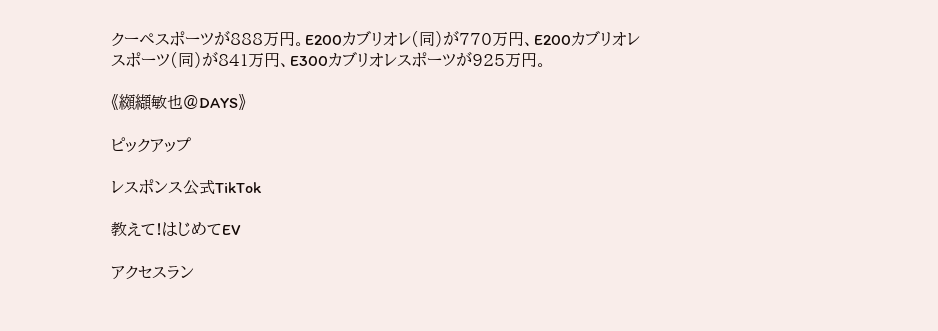クーペスポーツが888万円。E200カブリオレ(同)が770万円、E200カブリオレスポーツ(同)が841万円、E300カブリオレスポーツが925万円。

《纐纈敏也@DAYS》

ピックアップ

レスポンス公式TikTok

教えて!はじめてEV

アクセスラン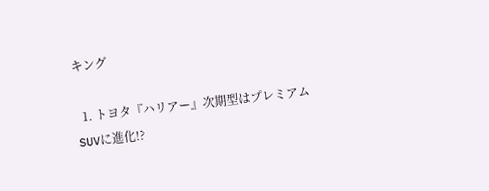キング

  1. トヨタ『ハリアー』次期型はプレミアムSUVに進化!?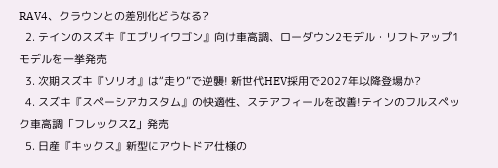RAV4、クラウンとの差別化どうなる?
  2. テインのスズキ『エブリイワゴン』向け車高調、ローダウン2モデル・リフトアップ1モデルを一挙発売
  3. 次期スズキ『ソリオ』は“走り”で逆襲! 新世代HEV採用で2027年以降登場か?
  4. スズキ『スペーシアカスタム』の快適性、ステアフィールを改善!テインのフルスペック車高調「フレックスZ」発売
  5. 日産『キックス』新型にアウトドア仕様の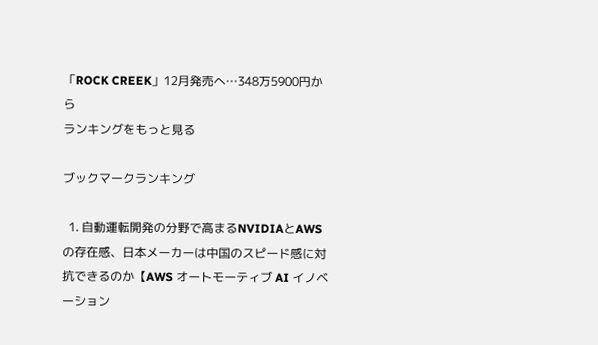「ROCK CREEK」12月発売へ…348万5900円から
ランキングをもっと見る

ブックマークランキング

  1. 自動運転開発の分野で高まるNVIDIAとAWSの存在感、日本メーカーは中国のスピード感に対抗できるのか【AWS オートモーティブ AI イノベーション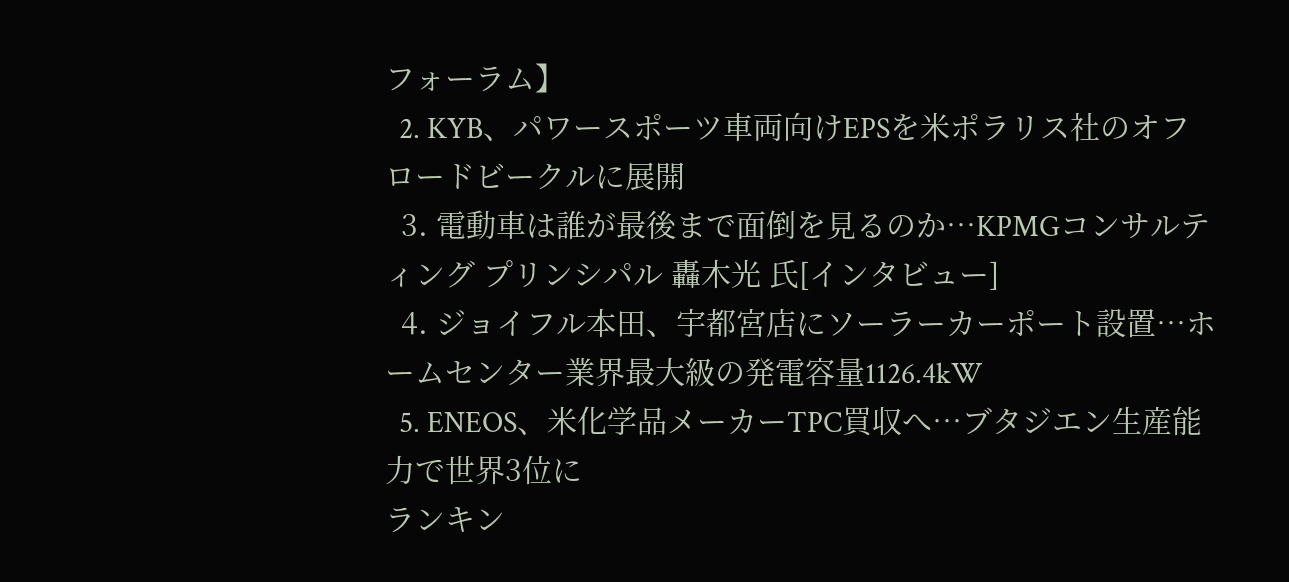フォーラム】
  2. KYB、パワースポーツ車両向けEPSを米ポラリス社のオフロードビークルに展開
  3. 電動車は誰が最後まで面倒を見るのか…KPMGコンサルティング プリンシパル 轟木光 氏[インタビュー]
  4. ジョイフル本田、宇都宮店にソーラーカーポート設置…ホームセンター業界最大級の発電容量1126.4kW
  5. ENEOS、米化学品メーカーTPC買収へ…ブタジエン生産能力で世界3位に
ランキン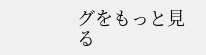グをもっと見る